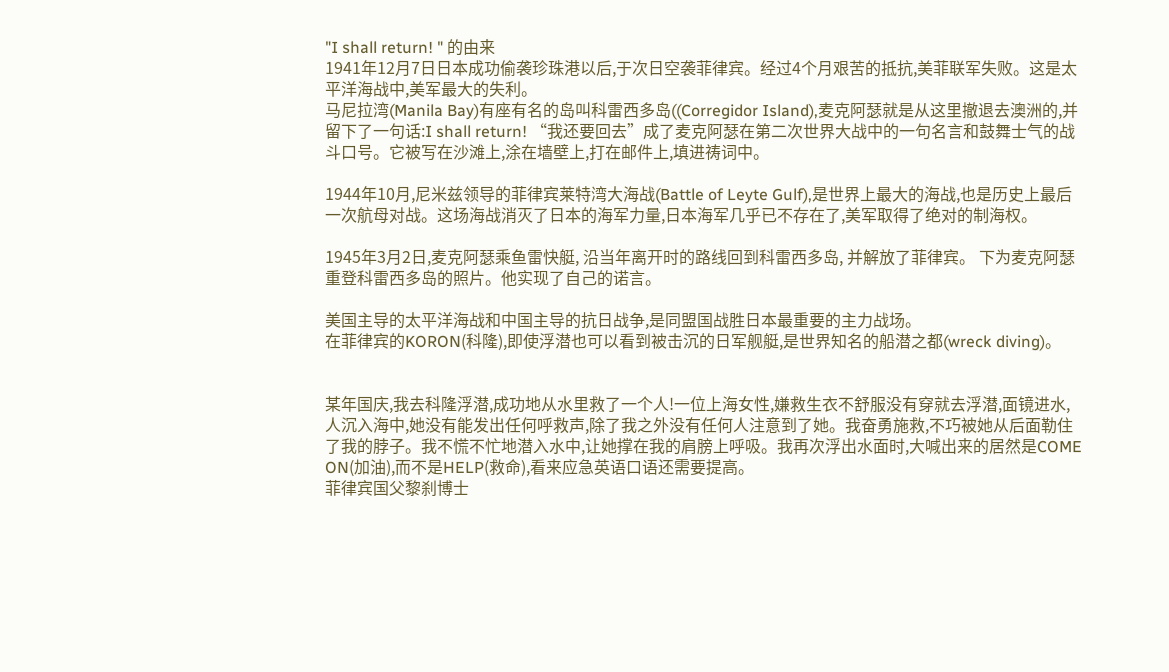"I shall return! " 的由来
1941年12月7日日本成功偷袭珍珠港以后,于次日空袭菲律宾。经过4个月艰苦的抵抗,美菲联军失败。这是太平洋海战中,美军最大的失利。
马尼拉湾(Manila Bay)有座有名的岛叫科雷西多岛((Corregidor Island),麦克阿瑟就是从这里撤退去澳洲的,并留下了一句话:I shall return! “我还要回去”成了麦克阿瑟在第二次世界大战中的一句名言和鼓舞士气的战斗口号。它被写在沙滩上,涂在墙壁上,打在邮件上,填进祷词中。

1944年10月,尼米兹领导的菲律宾莱特湾大海战(Battle of Leyte Gulf),是世界上最大的海战,也是历史上最后一次航母对战。这场海战消灭了日本的海军力量,日本海军几乎已不存在了,美军取得了绝对的制海权。

1945年3月2日,麦克阿瑟乘鱼雷快艇, 沿当年离开时的路线回到科雷西多岛, 并解放了菲律宾。 下为麦克阿瑟重登科雷西多岛的照片。他实现了自己的诺言。

美国主导的太平洋海战和中国主导的抗日战争,是同盟国战胜日本最重要的主力战场。
在菲律宾的KORON(科隆),即使浮潜也可以看到被击沉的日军舰艇,是世界知名的船潜之都(wreck diving)。


某年国庆,我去科隆浮潜,成功地从水里救了一个人!一位上海女性,嫌救生衣不舒服没有穿就去浮潜,面镜进水,人沉入海中,她没有能发出任何呼救声,除了我之外没有任何人注意到了她。我奋勇施救,不巧被她从后面勒住了我的脖子。我不慌不忙地潜入水中,让她撑在我的肩膀上呼吸。我再次浮出水面时,大喊出来的居然是COME ON(加油),而不是HELP(救命),看来应急英语口语还需要提高。
菲律宾国父黎刹博士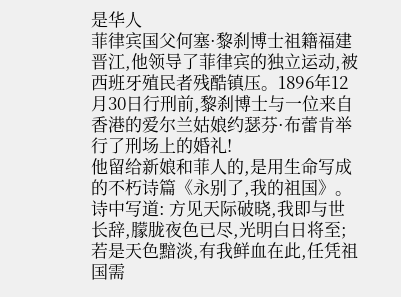是华人
菲律宾国父何塞·黎刹博士祖籍福建晋江,他领导了菲律宾的独立运动,被西班牙殖民者残酷镇压。1896年12月30日行刑前,黎刹博士与一位来自香港的爱尔兰姑娘约瑟芬·布蕾肯举行了刑场上的婚礼!
他留给新娘和菲人的,是用生命写成的不朽诗篇《永别了,我的祖国》。诗中写道: 方见天际破晓,我即与世长辞,朦胧夜色已尽,光明白日将至;若是天色黯淡,有我鲜血在此,任凭祖国需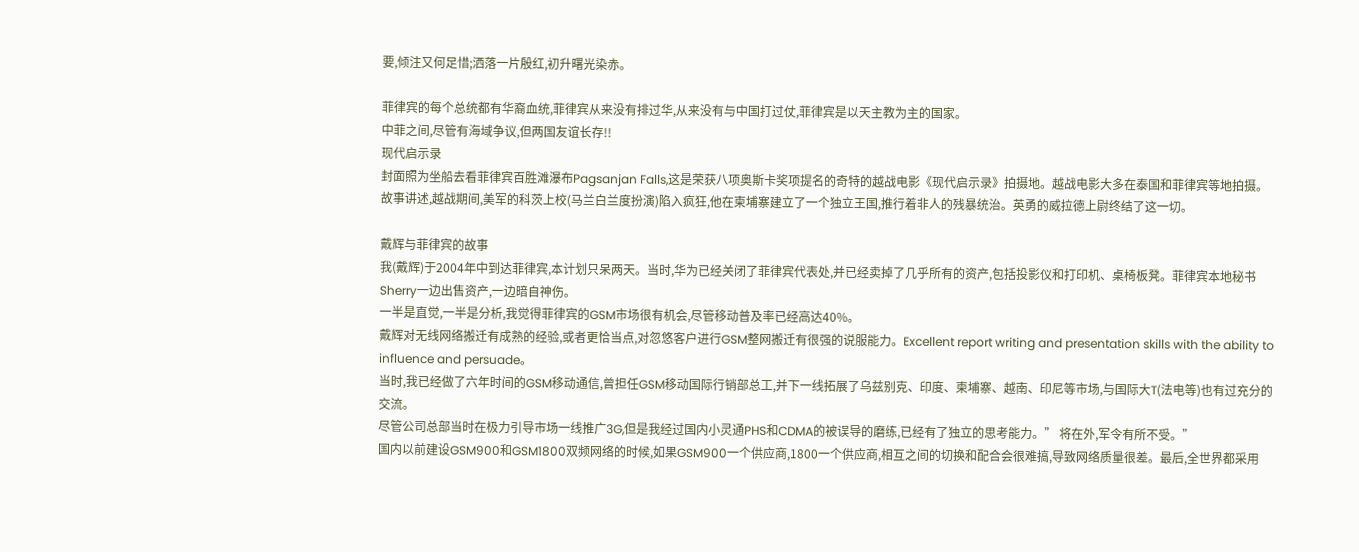要,倾注又何足惜;洒落一片殷红,初升曙光染赤。

菲律宾的每个总统都有华裔血统,菲律宾从来没有排过华,从来没有与中国打过仗,菲律宾是以天主教为主的国家。
中菲之间,尽管有海域争议,但两国友谊长存!!
现代启示录
封面照为坐船去看菲律宾百胜滩瀑布Pagsanjan Falls,这是荣获八项奥斯卡奖项提名的奇特的越战电影《现代启示录》拍摄地。越战电影大多在泰国和菲律宾等地拍摄。
故事讲述,越战期间,美军的科茨上校(马兰白兰度扮演)陷入疯狂,他在柬埔寨建立了一个独立王国,推行着非人的残暴统治。英勇的威拉德上尉终结了这一切。

戴辉与菲律宾的故事
我(戴辉)于2004年中到达菲律宾,本计划只呆两天。当时,华为已经关闭了菲律宾代表处,并已经卖掉了几乎所有的资产,包括投影仪和打印机、桌椅板凳。菲律宾本地秘书Sherry一边出售资产,一边暗自神伤。
一半是直觉,一半是分析,我觉得菲律宾的GSM市场很有机会,尽管移动普及率已经高达40%。
戴辉对无线网络搬迁有成熟的经验,或者更恰当点,对忽悠客户进行GSM整网搬迁有很强的说服能力。Excellent report writing and presentation skills with the ability to influence and persuade。
当时,我已经做了六年时间的GSM移动通信,曾担任GSM移动国际行销部总工,并下一线拓展了乌兹别克、印度、柬埔寨、越南、印尼等市场,与国际大T(法电等)也有过充分的交流。
尽管公司总部当时在极力引导市场一线推广3G,但是我经过国内小灵通PHS和CDMA的被误导的磨练,已经有了独立的思考能力。” 将在外,军令有所不受。”
国内以前建设GSM900和GSM1800双频网络的时候,如果GSM900一个供应商,1800一个供应商,相互之间的切换和配合会很难搞,导致网络质量很差。最后,全世界都采用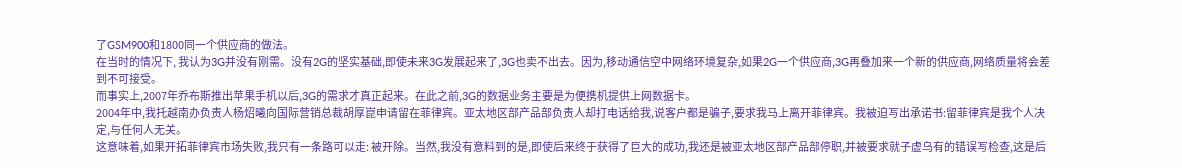了GSM900和1800同一个供应商的做法。
在当时的情况下, 我认为3G并没有刚需。没有2G的坚实基础,即使未来3G发展起来了,3G也卖不出去。因为,移动通信空中网络环境复杂,如果2G一个供应商,3G再叠加来一个新的供应商,网络质量将会差到不可接受。
而事实上,2007年乔布斯推出苹果手机以后,3G的需求才真正起来。在此之前,3G的数据业务主要是为便携机提供上网数据卡。
2004年中,我托越南办负责人杨炤曦向国际营销总裁胡厚崑申请留在菲律宾。亚太地区部产品部负责人却打电话给我,说客户都是骗子,要求我马上离开菲律宾。我被迫写出承诺书:留菲律宾是我个人决定,与任何人无关。
这意味着,如果开拓菲律宾市场失败,我只有一条路可以走: 被开除。当然,我没有意料到的是,即使后来终于获得了巨大的成功,我还是被亚太地区部产品部停职,并被要求就子虚乌有的错误写检查,这是后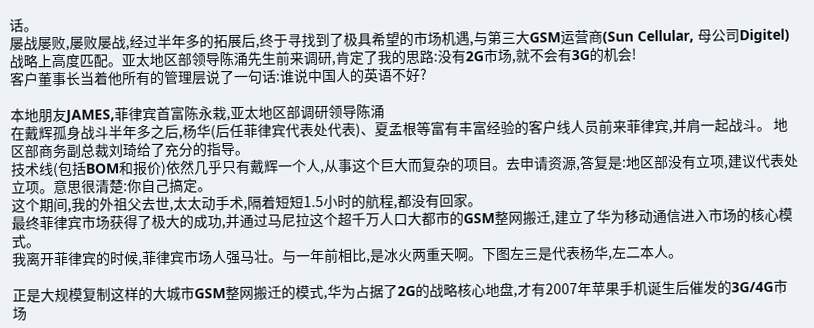话。
屡战屡败,屡败屡战,经过半年多的拓展后,终于寻找到了极具希望的市场机遇,与第三大GSM运营商(Sun Cellular, 母公司Digitel) 战略上高度匹配。亚太地区部领导陈涌先生前来调研,肯定了我的思路:没有2G市场,就不会有3G的机会!
客户董事长当着他所有的管理层说了一句话:谁说中国人的英语不好?

本地朋友JAMES,菲律宾首富陈永栽,亚太地区部调研领导陈涌
在戴辉孤身战斗半年多之后,杨华(后任菲律宾代表处代表)、夏孟根等富有丰富经验的客户线人员前来菲律宾,并肩一起战斗。 地区部商务副总裁刘琦给了充分的指导。
技术线(包括BOM和报价)依然几乎只有戴辉一个人,从事这个巨大而复杂的项目。去申请资源,答复是:地区部没有立项,建议代表处立项。意思很清楚:你自己搞定。
这个期间,我的外祖父去世,太太动手术,隔着短短1.5小时的航程,都没有回家。
最终菲律宾市场获得了极大的成功,并通过马尼拉这个超千万人口大都市的GSM整网搬迁,建立了华为移动通信进入市场的核心模式。
我离开菲律宾的时候,菲律宾市场人强马壮。与一年前相比,是冰火两重天啊。下图左三是代表杨华,左二本人。

正是大规模复制这样的大城市GSM整网搬迁的模式,华为占据了2G的战略核心地盘,才有2007年苹果手机诞生后催发的3G/4G市场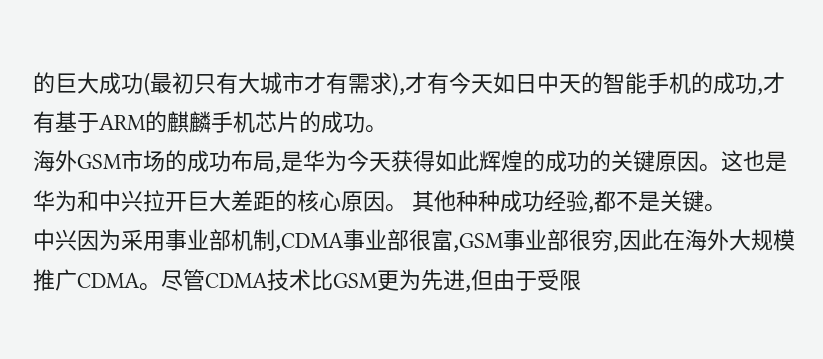的巨大成功(最初只有大城市才有需求),才有今天如日中天的智能手机的成功,才有基于ARM的麒麟手机芯片的成功。
海外GSM市场的成功布局,是华为今天获得如此辉煌的成功的关键原因。这也是华为和中兴拉开巨大差距的核心原因。 其他种种成功经验,都不是关键。
中兴因为采用事业部机制,CDMA事业部很富,GSM事业部很穷,因此在海外大规模推广CDMA。尽管CDMA技术比GSM更为先进,但由于受限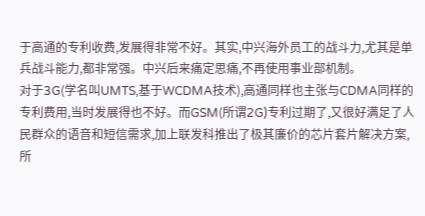于高通的专利收费,发展得非常不好。其实,中兴海外员工的战斗力,尤其是单兵战斗能力,都非常强。中兴后来痛定思痛,不再使用事业部机制。
对于3G(学名叫UMTS,基于WCDMA技术),高通同样也主张与CDMA同样的专利费用,当时发展得也不好。而GSM(所谓2G)专利过期了,又很好满足了人民群众的语音和短信需求,加上联发科推出了极其廉价的芯片套片解决方案,所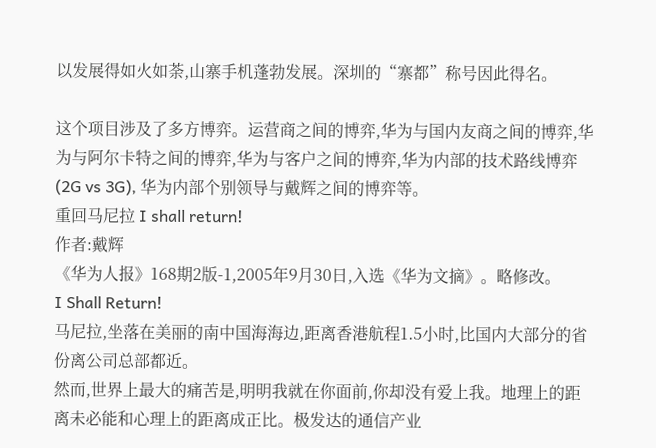以发展得如火如荼,山寨手机蓬勃发展。深圳的“寨都”称号因此得名。

这个项目涉及了多方博弈。运营商之间的博弈,华为与国内友商之间的博弈,华为与阿尔卡特之间的博弈,华为与客户之间的博弈,华为内部的技术路线博弈(2G vs 3G), 华为内部个别领导与戴辉之间的博弈等。
重回马尼拉 I shall return!
作者:戴辉
《华为人报》168期2版-1,2005年9月30日,入选《华为文摘》。略修改。
I Shall Return!
马尼拉,坐落在美丽的南中国海海边,距离香港航程1.5小时,比国内大部分的省份离公司总部都近。
然而,世界上最大的痛苦是,明明我就在你面前,你却没有爱上我。地理上的距离未必能和心理上的距离成正比。极发达的通信产业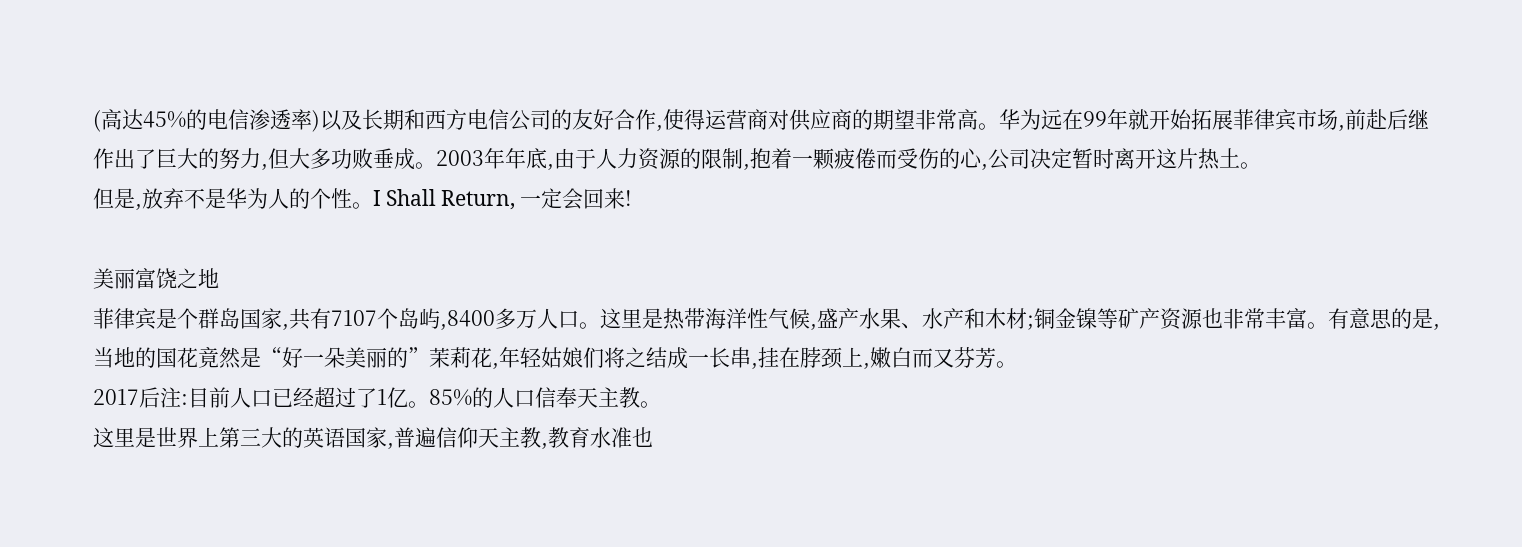(高达45%的电信渗透率)以及长期和西方电信公司的友好合作,使得运营商对供应商的期望非常高。华为远在99年就开始拓展菲律宾市场,前赴后继作出了巨大的努力,但大多功败垂成。2003年年底,由于人力资源的限制,抱着一颗疲倦而受伤的心,公司决定暂时离开这片热土。
但是,放弃不是华为人的个性。I Shall Return, 一定会回来!

美丽富饶之地
菲律宾是个群岛国家,共有7107个岛屿,8400多万人口。这里是热带海洋性气候,盛产水果、水产和木材;铜金镍等矿产资源也非常丰富。有意思的是,当地的国花竟然是“好一朵美丽的”茉莉花,年轻姑娘们将之结成一长串,挂在脖颈上,嫩白而又芬芳。
2017后注:目前人口已经超过了1亿。85%的人口信奉天主教。
这里是世界上第三大的英语国家,普遍信仰天主教,教育水准也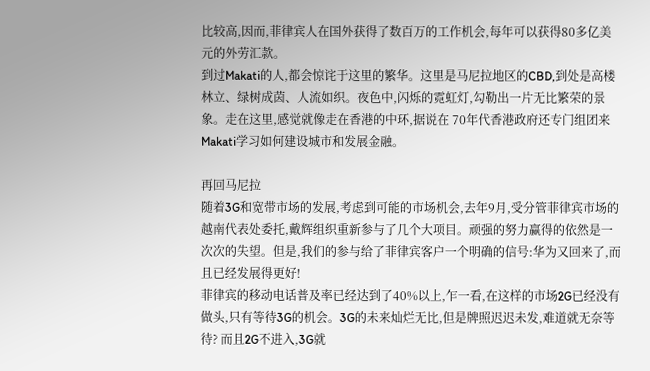比较高,因而,菲律宾人在国外获得了数百万的工作机会,每年可以获得80多亿美元的外劳汇款。
到过Makati的人,都会惊诧于这里的繁华。这里是马尼拉地区的CBD,到处是高楼林立、绿树成茵、人流如织。夜色中,闪烁的霓虹灯,勾勒出一片无比繁荣的景象。走在这里,感觉就像走在香港的中环,据说在 70年代香港政府还专门组团来Makati学习如何建设城市和发展金融。

再回马尼拉
随着3G和宽带市场的发展,考虑到可能的市场机会,去年9月,受分管菲律宾市场的越南代表处委托,戴辉组织重新参与了几个大项目。顽强的努力赢得的依然是一次次的失望。但是,我们的参与给了菲律宾客户一个明确的信号:华为又回来了,而且已经发展得更好!
菲律宾的移动电话普及率已经达到了40%以上,乍一看,在这样的市场2G已经没有做头,只有等待3G的机会。3G的未来灿烂无比,但是牌照迟迟未发,难道就无奈等待? 而且2G不进入,3G就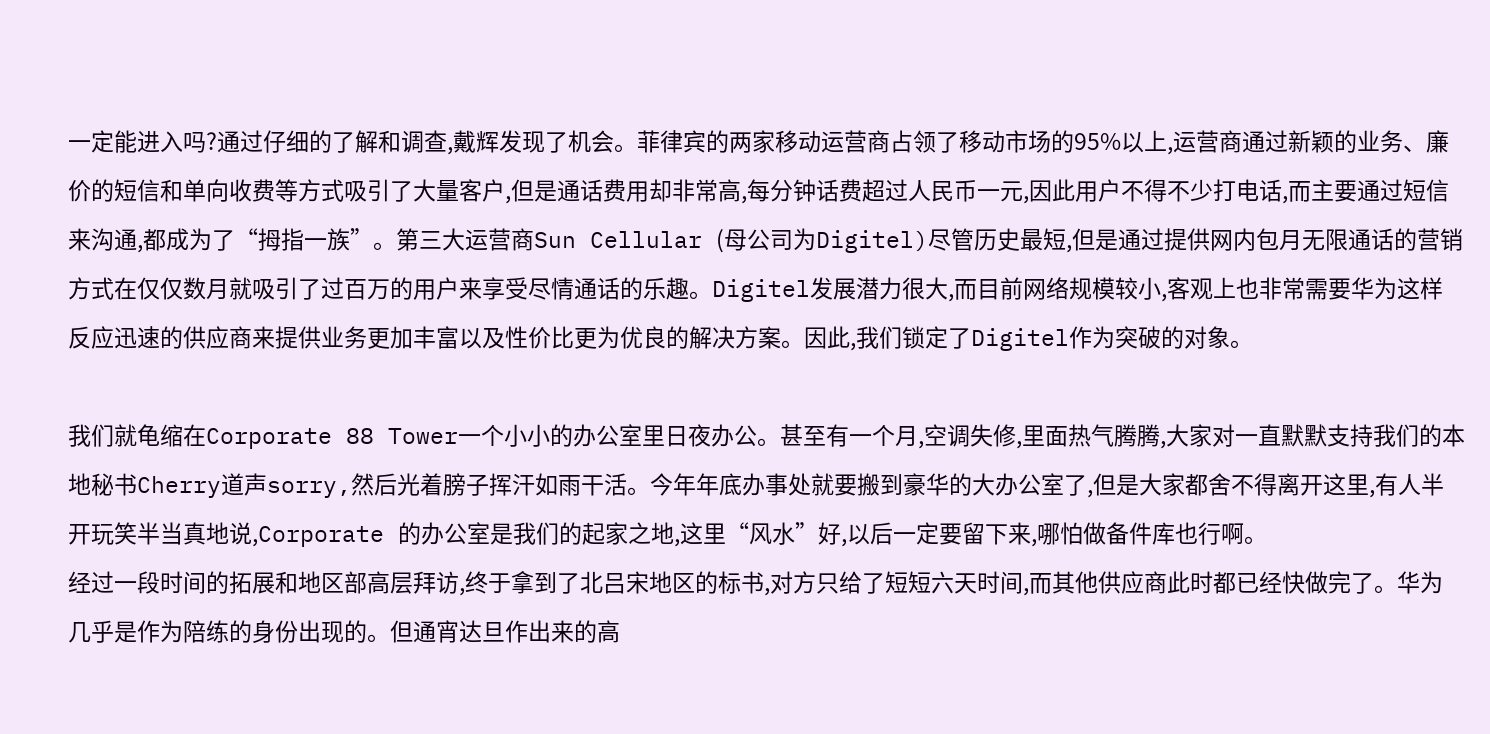一定能进入吗?通过仔细的了解和调查,戴辉发现了机会。菲律宾的两家移动运营商占领了移动市场的95%以上,运营商通过新颖的业务、廉价的短信和单向收费等方式吸引了大量客户,但是通话费用却非常高,每分钟话费超过人民币一元,因此用户不得不少打电话,而主要通过短信来沟通,都成为了“拇指一族”。第三大运营商Sun Cellular (母公司为Digitel)尽管历史最短,但是通过提供网内包月无限通话的营销方式在仅仅数月就吸引了过百万的用户来享受尽情通话的乐趣。Digitel发展潜力很大,而目前网络规模较小,客观上也非常需要华为这样反应迅速的供应商来提供业务更加丰富以及性价比更为优良的解决方案。因此,我们锁定了Digitel作为突破的对象。

我们就龟缩在Corporate 88 Tower一个小小的办公室里日夜办公。甚至有一个月,空调失修,里面热气腾腾,大家对一直默默支持我们的本地秘书Cherry道声sorry,然后光着膀子挥汗如雨干活。今年年底办事处就要搬到豪华的大办公室了,但是大家都舍不得离开这里,有人半开玩笑半当真地说,Corporate 的办公室是我们的起家之地,这里“风水”好,以后一定要留下来,哪怕做备件库也行啊。
经过一段时间的拓展和地区部高层拜访,终于拿到了北吕宋地区的标书,对方只给了短短六天时间,而其他供应商此时都已经快做完了。华为几乎是作为陪练的身份出现的。但通宵达旦作出来的高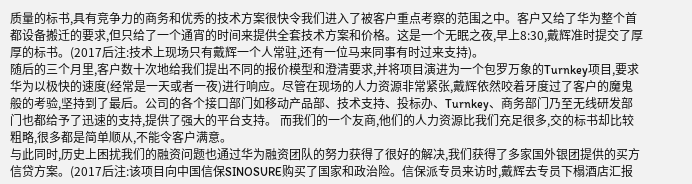质量的标书,具有竞争力的商务和优秀的技术方案很快令我们进入了被客户重点考察的范围之中。客户又给了华为整个首都设备搬迁的要求,但只给了一个通宵的时间来提供全套技术方案和价格。这是一个无眠之夜,早上8:30,戴辉准时提交了厚厚的标书。(2017后注:技术上现场只有戴辉一个人常驻,还有一位马来同事有时过来支持)。
随后的三个月里,客户数十次地给我们提出不同的报价模型和澄清要求,并将项目演进为一个包罗万象的Turnkey项目,要求华为以极快的速度(经常是一天或者一夜)进行响应。尽管在现场的人力资源非常紧张,戴辉依然咬着牙度过了客户的魔鬼般的考验,坚持到了最后。公司的各个接口部门如移动产品部、技术支持、投标办、Turnkey、商务部门乃至无线研发部门也都给予了迅速的支持,提供了强大的平台支持。 而我们的一个友商,他们的人力资源比我们充足很多,交的标书却比较粗略,很多都是简单顺从,不能令客户满意。
与此同时,历史上困扰我们的融资问题也通过华为融资团队的努力获得了很好的解决,我们获得了多家国外银团提供的买方信贷方案。(2017后注:该项目向中国信保SINOSURE购买了国家和政治险。信保派专员来访时,戴辉去专员下榻酒店汇报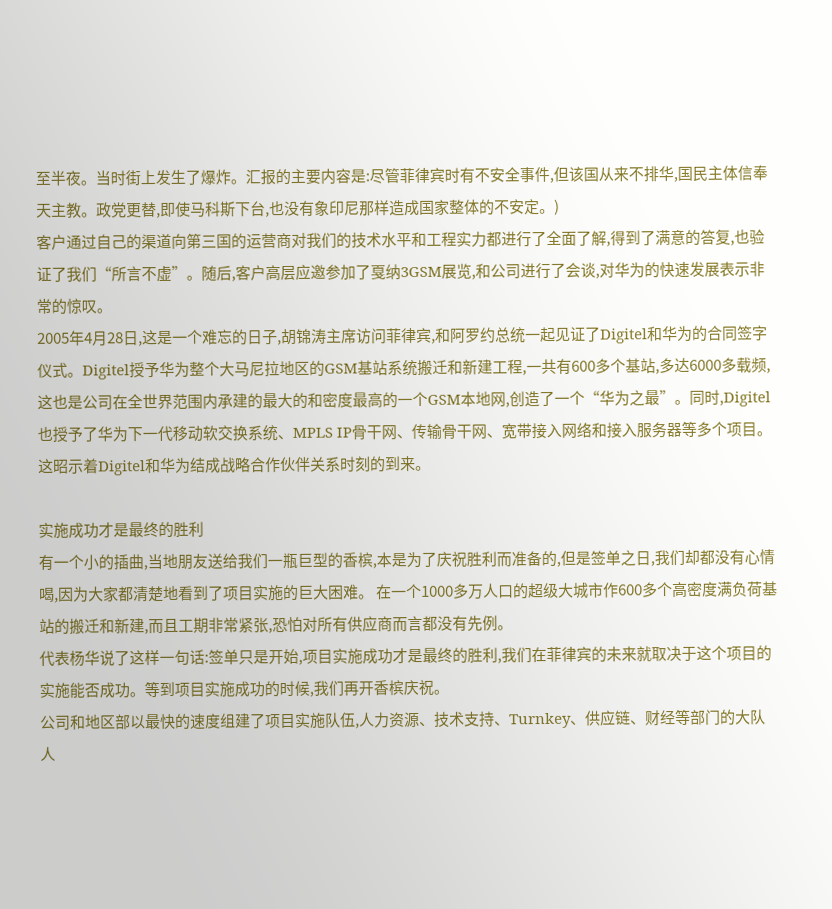至半夜。当时街上发生了爆炸。汇报的主要内容是:尽管菲律宾时有不安全事件,但该国从来不排华,国民主体信奉天主教。政党更替,即使马科斯下台,也没有象印尼那样造成国家整体的不安定。)
客户通过自己的渠道向第三国的运营商对我们的技术水平和工程实力都进行了全面了解,得到了满意的答复,也验证了我们“所言不虚”。随后,客户高层应邀参加了戛纳3GSM展览,和公司进行了会谈,对华为的快速发展表示非常的惊叹。
2005年4月28日,这是一个难忘的日子,胡锦涛主席访问菲律宾,和阿罗约总统一起见证了Digitel和华为的合同签字仪式。Digitel授予华为整个大马尼拉地区的GSM基站系统搬迁和新建工程,一共有600多个基站,多达6000多载频,这也是公司在全世界范围内承建的最大的和密度最高的一个GSM本地网,创造了一个“华为之最”。同时,Digitel也授予了华为下一代移动软交换系统、MPLS IP骨干网、传输骨干网、宽带接入网络和接入服务器等多个项目。 这昭示着Digitel和华为结成战略合作伙伴关系时刻的到来。

实施成功才是最终的胜利
有一个小的插曲,当地朋友送给我们一瓶巨型的香槟,本是为了庆祝胜利而准备的,但是签单之日,我们却都没有心情喝,因为大家都清楚地看到了项目实施的巨大困难。 在一个1000多万人口的超级大城市作600多个高密度满负荷基站的搬迁和新建,而且工期非常紧张,恐怕对所有供应商而言都没有先例。
代表杨华说了这样一句话:签单只是开始,项目实施成功才是最终的胜利,我们在菲律宾的未来就取决于这个项目的实施能否成功。等到项目实施成功的时候,我们再开香槟庆祝。
公司和地区部以最快的速度组建了项目实施队伍,人力资源、技术支持、Turnkey、供应链、财经等部门的大队人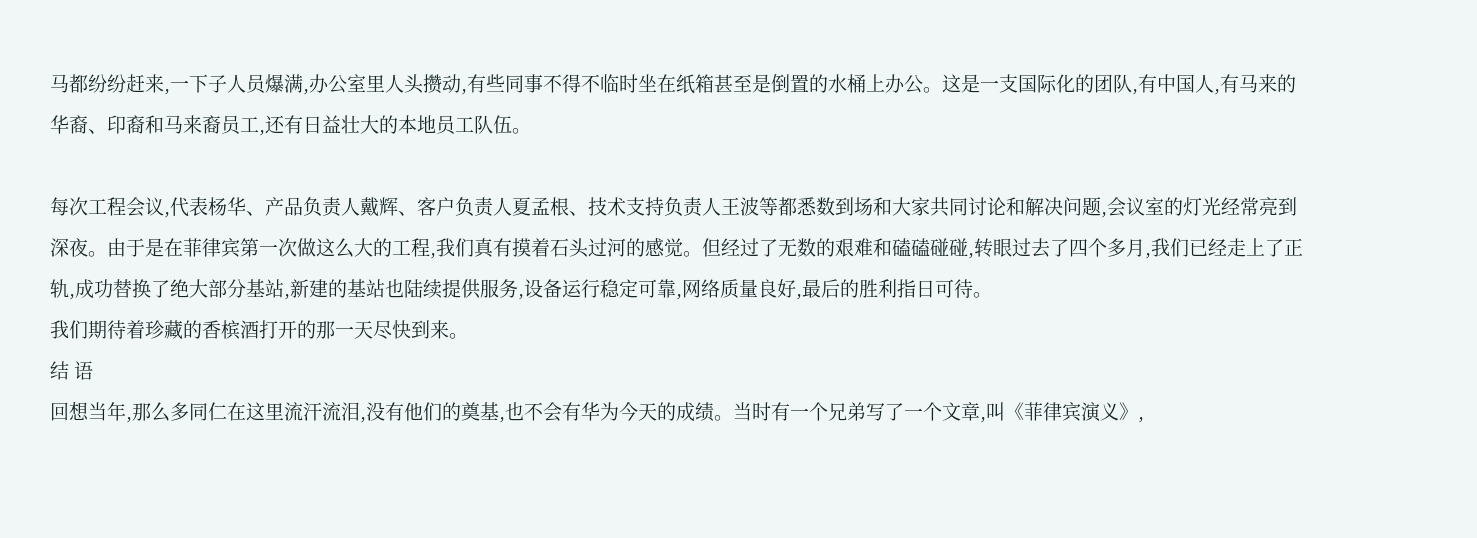马都纷纷赶来,一下子人员爆满,办公室里人头攒动,有些同事不得不临时坐在纸箱甚至是倒置的水桶上办公。这是一支国际化的团队,有中国人,有马来的华裔、印裔和马来裔员工,还有日益壮大的本地员工队伍。

每次工程会议,代表杨华、产品负责人戴辉、客户负责人夏孟根、技术支持负责人王波等都悉数到场和大家共同讨论和解决问题,会议室的灯光经常亮到深夜。由于是在菲律宾第一次做这么大的工程,我们真有摸着石头过河的感觉。但经过了无数的艰难和磕磕碰碰,转眼过去了四个多月,我们已经走上了正轨,成功替换了绝大部分基站,新建的基站也陆续提供服务,设备运行稳定可靠,网络质量良好,最后的胜利指日可待。
我们期待着珍藏的香槟酒打开的那一天尽快到来。
结 语
回想当年,那么多同仁在这里流汗流泪,没有他们的奠基,也不会有华为今天的成绩。当时有一个兄弟写了一个文章,叫《菲律宾演义》,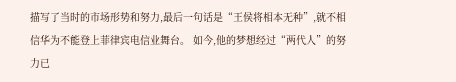描写了当时的市场形势和努力,最后一句话是“王侯将相本无种”,就不相信华为不能登上菲律宾电信业舞台。 如今,他的梦想经过“两代人”的努力已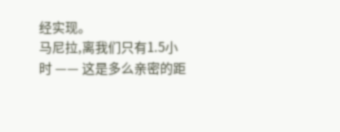经实现。
马尼拉,离我们只有1.5小时 —— 这是多么亲密的距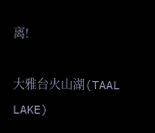离!

大雅台火山湖(TAAL LAKE)